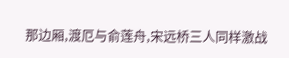那边厢,渡厄与俞莲舟,宋远桥三人同样激战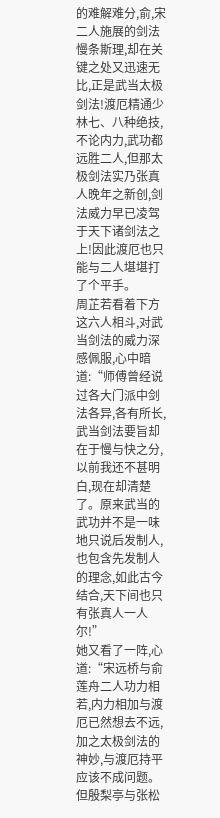的难解难分,俞,宋二人施展的剑法慢条斯理,却在关键之处又迅速无比,正是武当太极剑法!渡厄精通少林七、八种绝技,不论内力,武功都远胜二人,但那太极剑法实乃张真人晚年之新创,剑法威力早已凌驾于天下诸剑法之上!因此渡厄也只能与二人堪堪打了个平手。
周芷若看着下方这六人相斗,对武当剑法的威力深感佩服,心中暗道:“师傅曾经说过各大门派中剑法各异,各有所长,武当剑法要旨却在于慢与快之分,以前我还不甚明白,现在却清楚了。原来武当的武功并不是一味地只说后发制人,也包含先发制人的理念,如此古今结合,天下间也只有张真人一人尔!”
她又看了一阵,心道:“宋远桥与俞莲舟二人功力相若,内力相加与渡厄已然想去不远,加之太极剑法的神妙,与渡厄持平应该不成问题。但殷梨亭与张松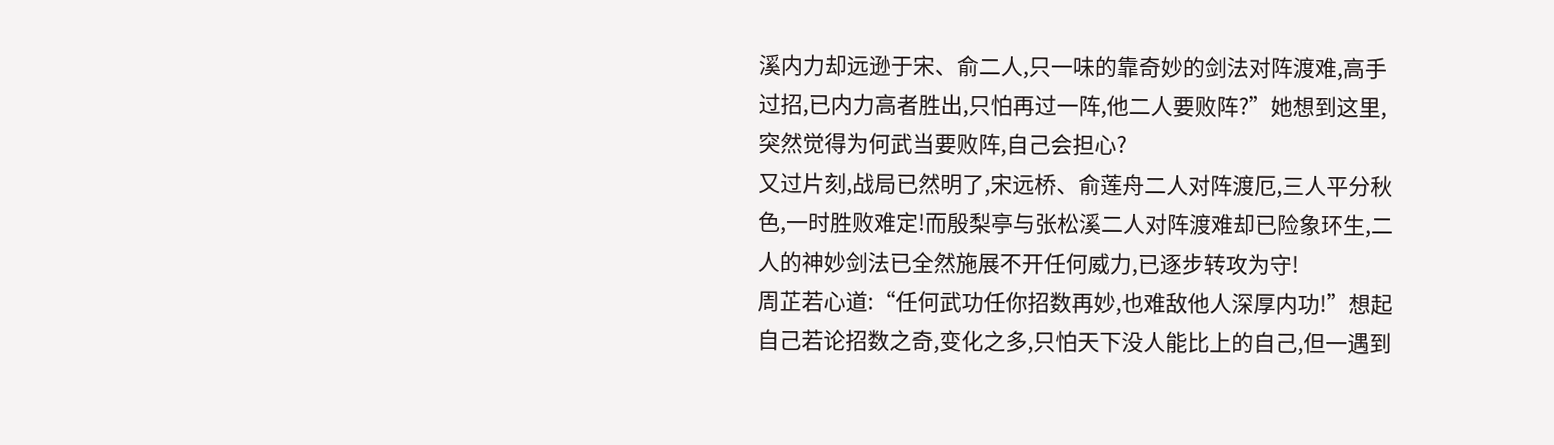溪内力却远逊于宋、俞二人,只一味的靠奇妙的剑法对阵渡难,高手过招,已内力高者胜出,只怕再过一阵,他二人要败阵?”她想到这里,突然觉得为何武当要败阵,自己会担心?
又过片刻,战局已然明了,宋远桥、俞莲舟二人对阵渡厄,三人平分秋色,一时胜败难定!而殷梨亭与张松溪二人对阵渡难却已险象环生,二人的神妙剑法已全然施展不开任何威力,已逐步转攻为守!
周芷若心道:“任何武功任你招数再妙,也难敌他人深厚内功!”想起自己若论招数之奇,变化之多,只怕天下没人能比上的自己,但一遇到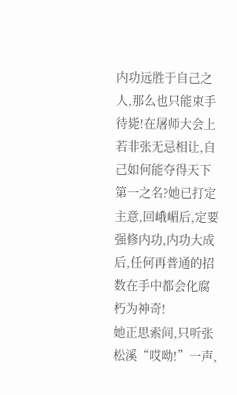内功远胜于自己之人,那么也只能束手待毙!在屠师大会上若非张无忌相让,自己如何能夺得天下第一之名?她已打定主意,回峨嵋后,定要强修内功,内功大成后,任何再普通的招数在手中都会化腐朽为神奇!
她正思索间,只听张松溪“哎呦!”一声,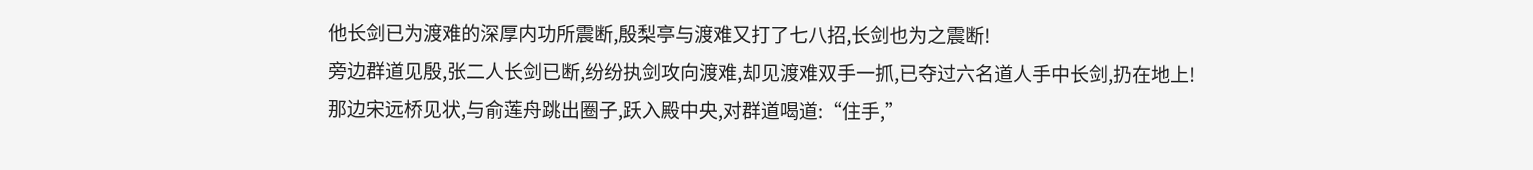他长剑已为渡难的深厚内功所震断,殷梨亭与渡难又打了七八招,长剑也为之震断!
旁边群道见殷,张二人长剑已断,纷纷执剑攻向渡难,却见渡难双手一抓,已夺过六名道人手中长剑,扔在地上!
那边宋远桥见状,与俞莲舟跳出圈子,跃入殿中央,对群道喝道:“住手,”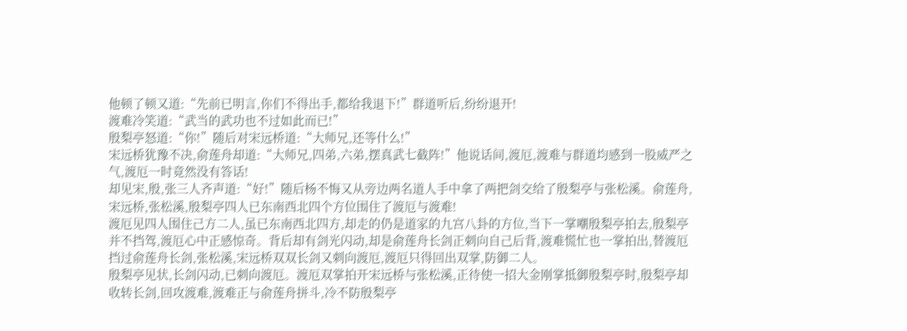他顿了顿又道:“先前已明言,你们不得出手,都给我退下!”群道听后,纷纷退开!
渡难冷笑道:“武当的武功也不过如此而已!”
殷梨亭怒道:“你!”随后对宋远桥道:“大师兄,还等什么!”
宋远桥犹豫不决,俞莲舟却道:“大师兄,四弟,六弟,摆真武七截阵!”他说话间,渡厄,渡难与群道均感到一股威严之气,渡厄一时竟然没有答话!
却见宋,殷,张三人齐声道:“好!”随后杨不悔又从旁边两名道人手中拿了两把剑交给了殷梨亭与张松溪。俞莲舟,宋远桥,张松溪,殷梨亭四人已东南西北四个方位围住了渡厄与渡难!
渡厄见四人围住己方二人,虽已东南西北四方,却走的仍是道家的九宫八卦的方位,当下一掌嘲殷梨亭拍去,殷梨亭并不挡驾,渡厄心中正感惊奇。背后却有剑光闪动,却是俞莲舟长剑正刺向自己后背,渡难慌忙也一掌拍出,替渡厄挡过俞莲舟长剑,张松溪,宋远桥双双长剑又刺向渡厄,渡厄只得回出双掌,防御二人。
殷梨亭见状,长剑闪动,已刺向渡厄。渡厄双掌拍开宋远桥与张松溪,正待使一招大金刚掌抵御殷梨亭时,殷梨亭却收转长剑,回攻渡难,渡难正与俞莲舟拼斗,冷不防殷梨亭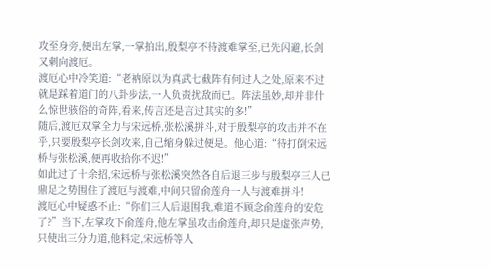攻至身旁,便出左掌,一掌拍出,殷梨亭不待渡难掌至,已先闪避,长剑又刺向渡厄。
渡厄心中冷笑道:“老衲原以为真武七截阵有何过人之处,原来不过就是踩着道门的八卦步法,一人负责扰敌而已。阵法虽妙,却并非什么惊世骇俗的奇阵,看来,传言还是言过其实的多!”
随后,渡厄双掌全力与宋远桥,张松溪拼斗,对于殷梨亭的攻击并不在乎,只要殷梨亭长剑攻来,自己缩身躲过便是。他心道:“待打倒宋远桥与张松溪,便再收拾你不迟!”
如此过了十余招,宋远桥与张松溪突然各自后退三步与殷梨亭三人已鼎足之势围住了渡厄与渡难,中间只留俞莲舟一人与渡难拼斗!
渡厄心中疑惑不止:“你们三人后退围我,难道不顾念俞莲舟的安危了?”当下,左掌攻下俞莲舟,他左掌虽攻击俞莲舟,却只是虚张声势,只使出三分力道,他料定,宋远桥等人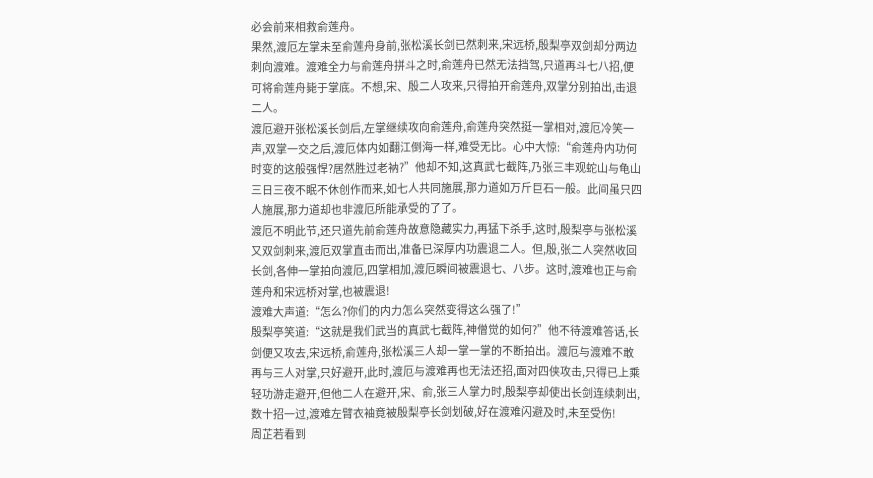必会前来相救俞莲舟。
果然,渡厄左掌未至俞莲舟身前,张松溪长剑已然刺来,宋远桥,殷梨亭双剑却分两边刺向渡难。渡难全力与俞莲舟拼斗之时,俞莲舟已然无法挡驾,只道再斗七八招,便可将俞莲舟毙于掌底。不想,宋、殷二人攻来,只得拍开俞莲舟,双掌分别拍出,击退二人。
渡厄避开张松溪长剑后,左掌继续攻向俞莲舟,俞莲舟突然挺一掌相对,渡厄冷笑一声,双掌一交之后,渡厄体内如翻江倒海一样,难受无比。心中大惊:“俞莲舟内功何时变的这般强悍?居然胜过老衲?”他却不知,这真武七截阵,乃张三丰观蛇山与龟山三日三夜不眠不休创作而来,如七人共同施展,那力道如万斤巨石一般。此间虽只四人施展,那力道却也非渡厄所能承受的了了。
渡厄不明此节,还只道先前俞莲舟故意隐藏实力,再猛下杀手,这时,殷梨亭与张松溪又双剑刺来,渡厄双掌直击而出,准备已深厚内功震退二人。但,殷,张二人突然收回长剑,各伸一掌拍向渡厄,四掌相加,渡厄瞬间被震退七、八步。这时,渡难也正与俞莲舟和宋远桥对掌,也被震退!
渡难大声道:“怎么?你们的内力怎么突然变得这么强了!”
殷梨亭笑道:“这就是我们武当的真武七截阵,神僧觉的如何?”他不待渡难答话,长剑便又攻去,宋远桥,俞莲舟,张松溪三人却一掌一掌的不断拍出。渡厄与渡难不敢再与三人对掌,只好避开,此时,渡厄与渡难再也无法还招,面对四侠攻击,只得已上乘轻功游走避开,但他二人在避开,宋、俞,张三人掌力时,殷梨亭却使出长剑连续刺出,数十招一过,渡难左臂衣袖竟被殷梨亭长剑划破,好在渡难闪避及时,未至受伤!
周芷若看到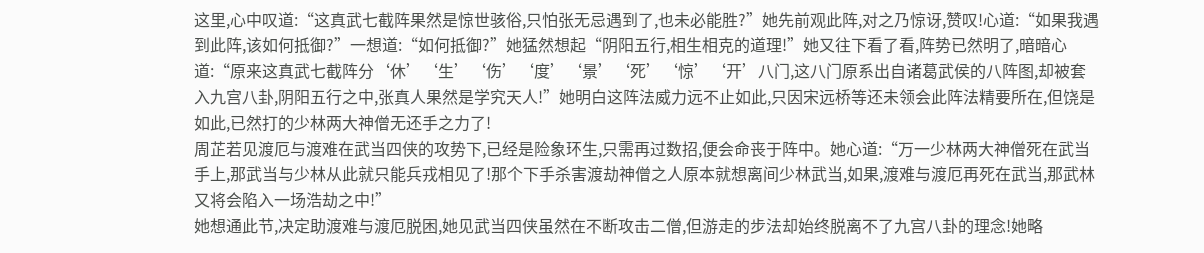这里,心中叹道:“这真武七截阵果然是惊世骇俗,只怕张无忌遇到了,也未必能胜?”她先前观此阵,对之乃惊讶,赞叹!心道:“如果我遇到此阵,该如何抵御?”一想道:“如何抵御?”她猛然想起“阴阳五行,相生相克的道理!”她又往下看了看,阵势已然明了,暗暗心道:“原来这真武七截阵分‘休’‘生’‘伤’‘度’‘景’‘死’‘惊’‘开’八门,这八门原系出自诸葛武侯的八阵图,却被套入九宫八卦,阴阳五行之中,张真人果然是学究天人!”她明白这阵法威力远不止如此,只因宋远桥等还未领会此阵法精要所在,但饶是如此,已然打的少林两大神僧无还手之力了!
周芷若见渡厄与渡难在武当四侠的攻势下,已经是险象环生,只需再过数招,便会命丧于阵中。她心道:“万一少林两大神僧死在武当手上,那武当与少林从此就只能兵戎相见了!那个下手杀害渡劫神僧之人原本就想离间少林武当,如果,渡难与渡厄再死在武当,那武林又将会陷入一场浩劫之中!”
她想通此节,决定助渡难与渡厄脱困,她见武当四侠虽然在不断攻击二僧,但游走的步法却始终脱离不了九宫八卦的理念!她略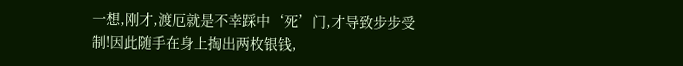一想,刚才,渡厄就是不幸踩中‘死’门,才导致步步受制!因此随手在身上掏出两枚银钱,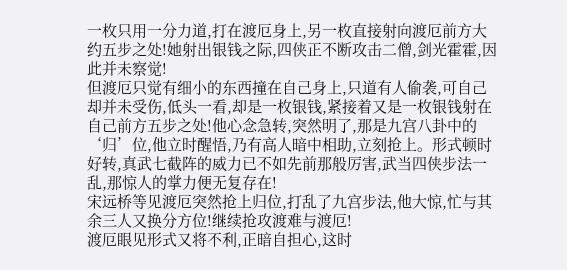一枚只用一分力道,打在渡厄身上,另一枚直接射向渡厄前方大约五步之处!她射出银钱之际,四侠正不断攻击二僧,剑光霍霍,因此并未察觉!
但渡厄只觉有细小的东西撞在自己身上,只道有人偷袭,可自己却并未受伤,低头一看,却是一枚银钱,紧接着又是一枚银钱射在自己前方五步之处!他心念急转,突然明了,那是九宫八卦中的‘归’位,他立时醒悟,乃有高人暗中相助,立刻抢上。形式顿时好转,真武七截阵的威力已不如先前那般厉害,武当四侠步法一乱,那惊人的掌力便无复存在!
宋远桥等见渡厄突然抢上归位,打乱了九宫步法,他大惊,忙与其余三人又换分方位!继续抢攻渡难与渡厄!
渡厄眼见形式又将不利,正暗自担心,这时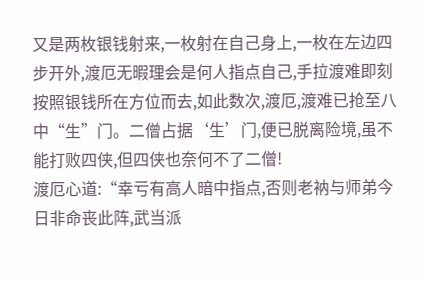又是两枚银钱射来,一枚射在自己身上,一枚在左边四步开外,渡厄无暇理会是何人指点自己,手拉渡难即刻按照银钱所在方位而去,如此数次,渡厄,渡难已抢至八中“生”门。二僧占据‘生’门,便已脱离险境,虽不能打败四侠,但四侠也奈何不了二僧!
渡厄心道:“幸亏有高人暗中指点,否则老衲与师弟今日非命丧此阵,武当派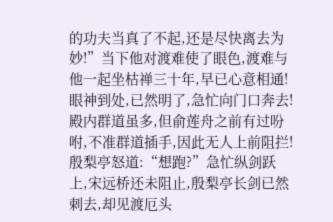的功夫当真了不起,还是尽快离去为妙!”当下他对渡难使了眼色,渡难与他一起坐枯禅三十年,早已心意相通!眼神到处,已然明了,急忙向门口奔去!殿内群道虽多,但俞莲舟之前有过吩咐,不准群道插手,因此无人上前阻拦!
殷梨亭怒道:“想跑?”急忙纵剑跃上,宋远桥还未阻止,殷梨亭长剑已然刺去,却见渡厄头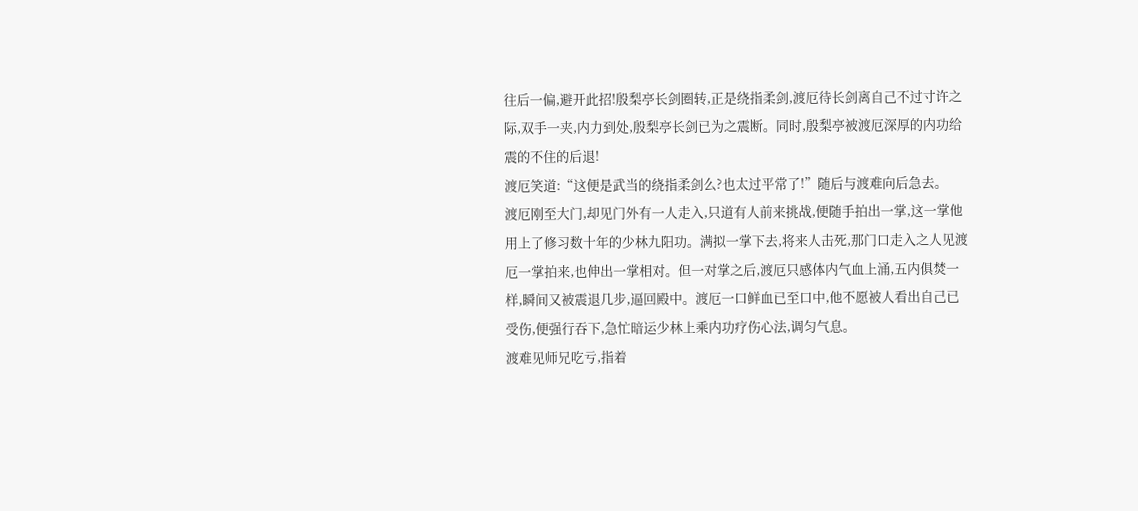往后一偏,避开此招!殷梨亭长剑圈转,正是绕指柔剑,渡厄待长剑离自己不过寸许之际,双手一夹,内力到处,殷梨亭长剑已为之震断。同时,殷梨亭被渡厄深厚的内功给震的不住的后退!
渡厄笑道:“这便是武当的绕指柔剑么?也太过平常了!”随后与渡难向后急去。
渡厄刚至大门,却见门外有一人走入,只道有人前来挑战,便随手拍出一掌,这一掌他用上了修习数十年的少林九阳功。满拟一掌下去,将来人击死,那门口走入之人见渡厄一掌拍来,也伸出一掌相对。但一对掌之后,渡厄只感体内气血上涌,五内俱焚一样,瞬间又被震退几步,逼回殿中。渡厄一口鲜血已至口中,他不愿被人看出自己已受伤,便强行吞下,急忙暗运少林上乘内功疗伤心法,调匀气息。
渡难见师兄吃亏,指着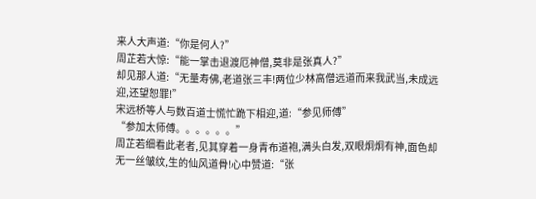来人大声道:“你是何人?”
周芷若大惊:“能一掌击退渡厄神僧,莫非是张真人?”
却见那人道:“无量寿佛,老道张三丰!两位少林高僧远道而来我武当,未成远迎,还望恕罪!”
宋远桥等人与数百道士慌忙跪下相迎,道:“参见师傅”
“参加太师傅。。。。。。”
周芷若细看此老者,见其穿着一身青布道袍,满头白发,双眼炯炯有神,面色却无一丝皱纹,生的仙风道骨!心中赞道:“张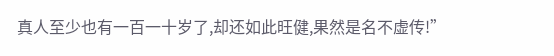真人至少也有一百一十岁了,却还如此旺健,果然是名不虚传!”